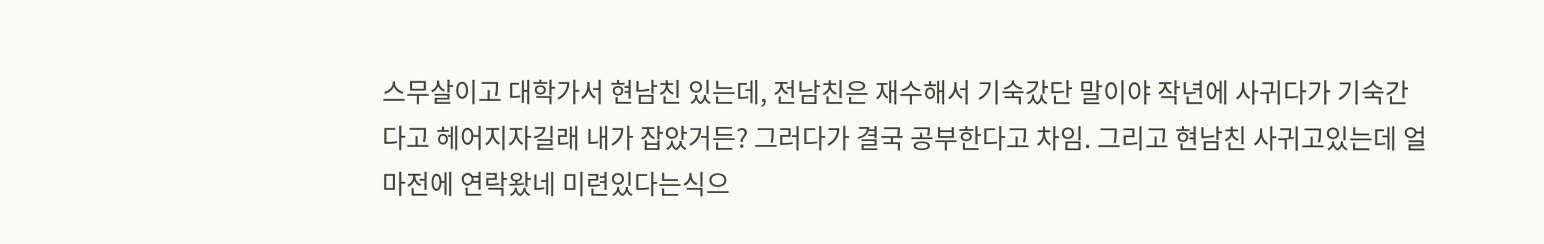스무살이고 대학가서 현남친 있는데, 전남친은 재수해서 기숙갔단 말이야 작년에 사귀다가 기숙간다고 헤어지자길래 내가 잡았거든? 그러다가 결국 공부한다고 차임. 그리고 현남친 사귀고있는데 얼마전에 연락왔네 미련있다는식으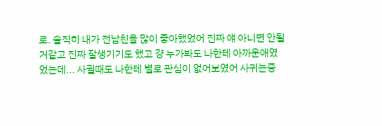로. 솔직히 내가 전남친을 많이 좋아했었어 진짜 얘 아니면 안될거같고 진짜 잘생기기도 했고 걍 누가봐도 나한테 아까운애였었는데... 사귈때도 나한테 별로 관심이 없어보였어 사귀는중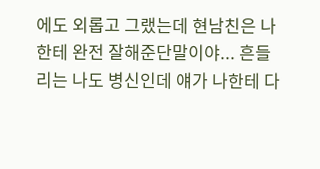에도 외롭고 그랬는데 현남친은 나한테 완전 잘해준단말이야... 흔들리는 나도 병신인데 얘가 나한테 다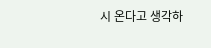시 온다고 생각하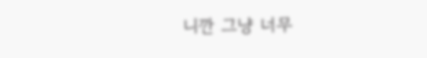니깐 그냥 너무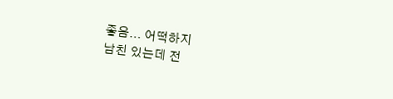좋음... 어떡하지
남친 있는데 전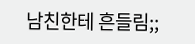남친한테 흔들림;;